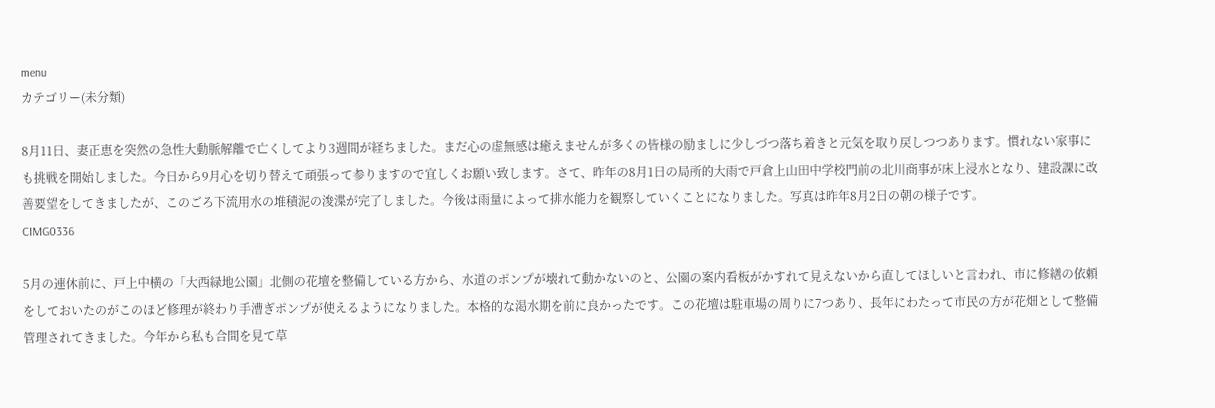menu
カテゴリー(未分類)

8月11日、妻正恵を突然の急性大動脈解離で亡くしてより3週間が経ちました。まだ心の虚無感は癒えませんが多くの皆様の励ましに少しづつ落ち着きと元気を取り戻しつつあります。慣れない家事にも挑戦を開始しました。今日から9月心を切り替えて頑張って参りますので宜しくお願い致します。さて、昨年の8月1日の局所的大雨で戸倉上山田中学校門前の北川商事が床上浸水となり、建設課に改善要望をしてきましたが、このごろ下流用水の堆積泥の浚渫が完了しました。今後は雨量によって排水能力を観察していくことになりました。写真は昨年8月2日の朝の様子です。
CIMG0336

5月の連休前に、戸上中横の「大西緑地公園」北側の花壇を整備している方から、水道のポンプが壊れて動かないのと、公園の案内看板がかすれて見えないから直してほしいと言われ、市に修繕の依頼をしておいたのがこのほど修理が終わり手漕ぎポンプが使えるようになりました。本格的な渇水期を前に良かったです。この花壇は駐車場の周りに7つあり、長年にわたって市民の方が花畑として整備管理されてきました。今年から私も合間を見て草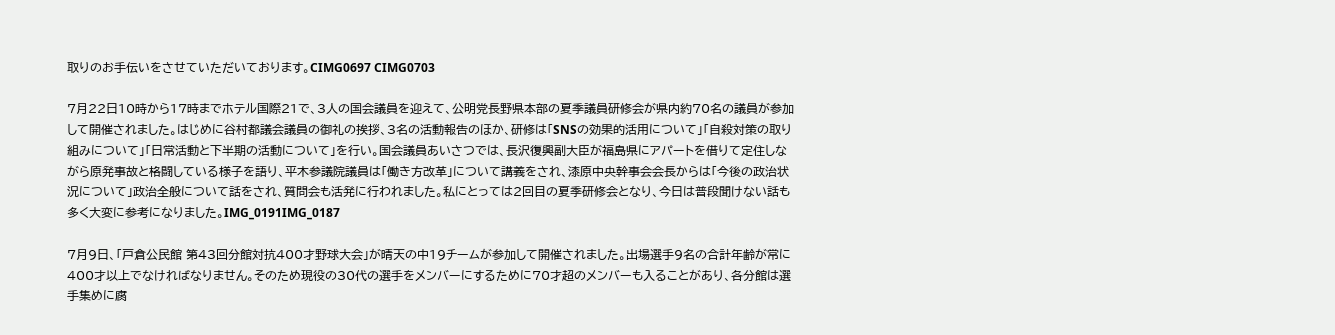取りのお手伝いをさせていただいております。CIMG0697 CIMG0703

7月22日10時から17時までホテル国際21で、3人の国会議員を迎えて、公明党長野県本部の夏季議員研修会が県内約70名の議員が参加して開催されました。はじめに谷村都議会議員の御礼の挨拶、3名の活動報告のほか、研修は「SNSの効果的活用について」「自殺対策の取り組みについて」「日常活動と下半期の活動について」を行い。国会議員あいさつでは、長沢復興副大臣が福島県にアパートを借りて定住しながら原発事故と格闘している様子を語り、平木参議院議員は「働き方改革」について講義をされ、漆原中央幹事会会長からは「今後の政治状況について」政治全般について話をされ、質問会も活発に行われました。私にとっては2回目の夏季研修会となり、今日は普段聞けない話も多く大変に参考になりました。IMG_0191IMG_0187

7月9日、「戸倉公民館 第43回分館対抗400才野球大会」が晴天の中19チームが参加して開催されました。出場選手9名の合計年齢が常に400才以上でなければなりません。そのため現役の30代の選手をメンバーにするために70才超のメンバーも入ることがあり、各分館は選手集めに腐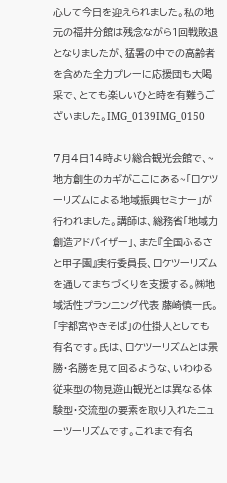心して今日を迎えられました。私の地元の福井分館は残念ながら1回戦敗退となりましたが、猛暑の中での高齢者を含めた全力プレーに応援団も大喝采で、とても楽しいひと時を有難うございました。IMG_0139IMG_0150

7月4日14時より総合観光会館で、~地方創生のカギがここにある~「ロケツーリズムによる地域振興セミナー」が行われました。講師は、総務省「地域力創造アドバイザー」、また『全国ふるさと甲子園』実行委員長、ロケツーリズムを通してまちづくりを支援する。㈱地域活性プランニング代表 藤崎慎一氏。「宇都宮やきそば」の仕掛人としても有名です。氏は、ロケツーリズムとは景勝・名勝を見て回るような、いわゆる従来型の物見遊山観光とは異なる体験型・交流型の要素を取り入れたニューツーリズムです。これまで有名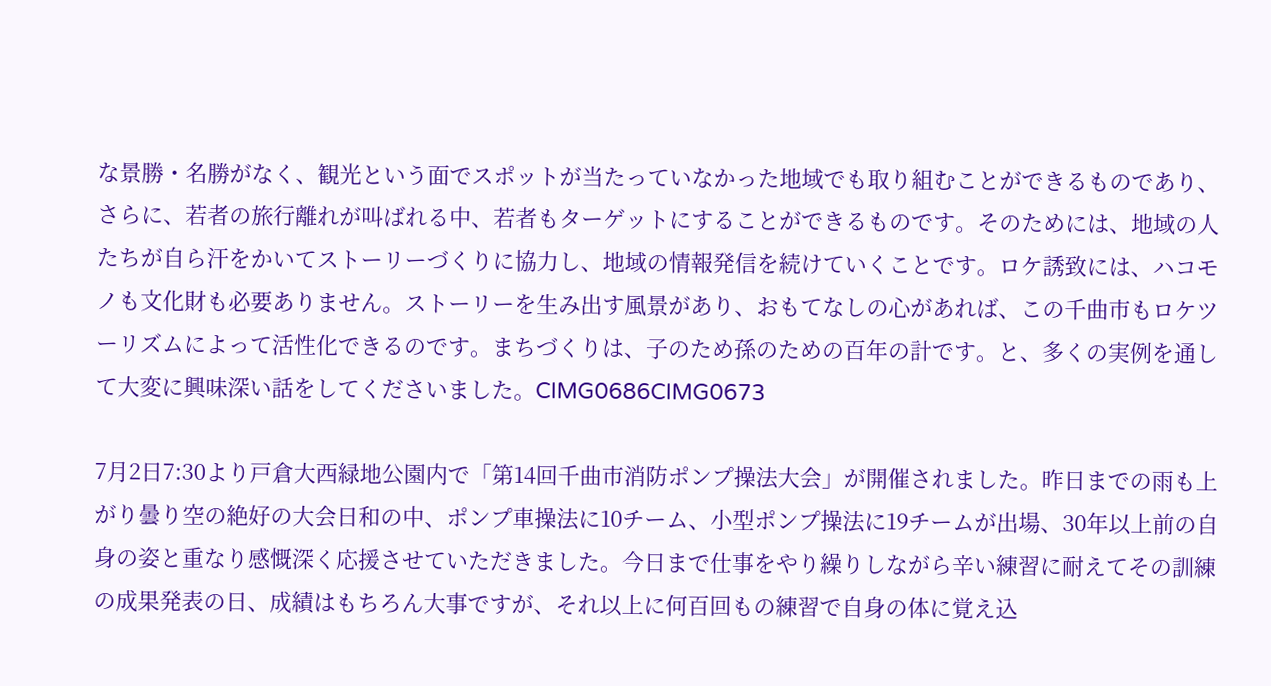な景勝・名勝がなく、観光という面でスポットが当たっていなかった地域でも取り組むことができるものであり、さらに、若者の旅行離れが叫ばれる中、若者もターゲットにすることができるものです。そのためには、地域の人たちが自ら汗をかいてストーリーづくりに協力し、地域の情報発信を続けていくことです。ロケ誘致には、ハコモノも文化財も必要ありません。ストーリーを生み出す風景があり、おもてなしの心があれば、この千曲市もロケツーリズムによって活性化できるのです。まちづくりは、子のため孫のための百年の計です。と、多くの実例を通して大変に興味深い話をしてくださいました。CIMG0686CIMG0673

7月2日7:30より戸倉大西緑地公園内で「第14回千曲市消防ポンプ操法大会」が開催されました。昨日までの雨も上がり曇り空の絶好の大会日和の中、ポンプ車操法に10チーム、小型ポンプ操法に19チームが出場、30年以上前の自身の姿と重なり感慨深く応援させていただきました。今日まで仕事をやり繰りしながら辛い練習に耐えてその訓練の成果発表の日、成績はもちろん大事ですが、それ以上に何百回もの練習で自身の体に覚え込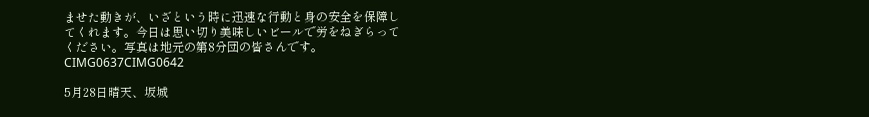ませた動きが、いざという時に迅速な行動と身の安全を保障してくれます。今日は思い切り美味しいビールで労をねぎらってください。写真は地元の第8分団の皆さんです。CIMG0637CIMG0642

5月28日晴天、坂城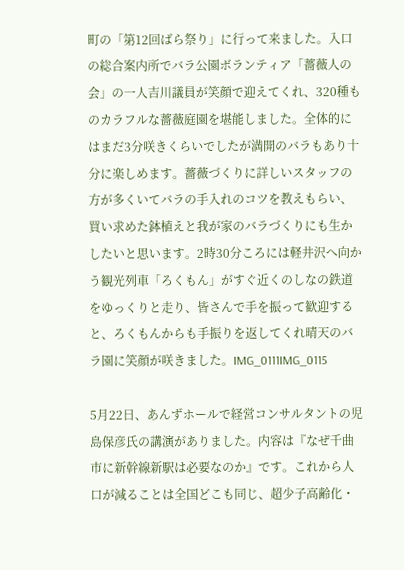町の「第12回ばら祭り」に行って来ました。入口の総合案内所でバラ公園ボランティア「薔薇人の会」の一人吉川議員が笑顔で迎えてくれ、320種ものカラフルな薔薇庭園を堪能しました。全体的にはまだ3分咲きくらいでしたが満開のバラもあり十分に楽しめます。薔薇づくりに詳しいスタッフの方が多くいてバラの手入れのコツを教えもらい、買い求めた鉢植えと我が家のバラづくりにも生かしたいと思います。2時30分ころには軽井沢へ向かう観光列車「ろくもん」がすぐ近くのしなの鉄道をゆっくりと走り、皆さんで手を振って歓迎すると、ろくもんからも手振りを返してくれ晴天のバラ園に笑顔が咲きました。IMG_0111IMG_0115

5月22日、あんずホールで経営コンサルタントの児島保彦氏の講演がありました。内容は『なぜ千曲市に新幹線新駅は必要なのか』です。これから人口が減ることは全国どこも同じ、超少子高齢化・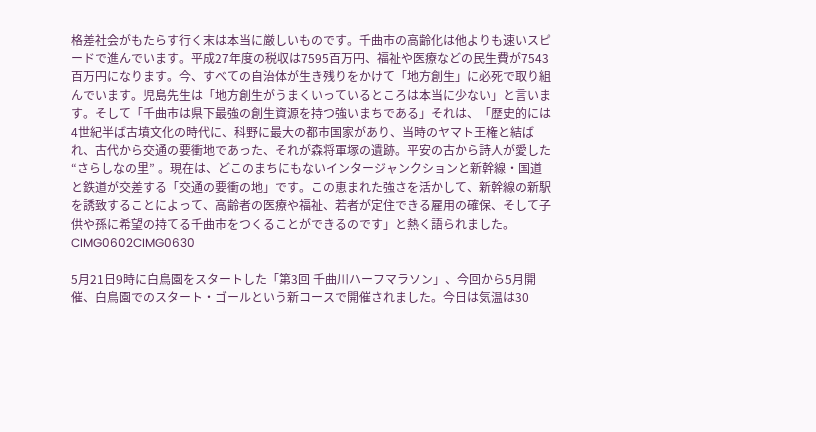格差社会がもたらす行く末は本当に厳しいものです。千曲市の高齢化は他よりも速いスピードで進んでいます。平成27年度の税収は7595百万円、福祉や医療などの民生費が7543百万円になります。今、すべての自治体が生き残りをかけて「地方創生」に必死で取り組んでいます。児島先生は「地方創生がうまくいっているところは本当に少ない」と言います。そして「千曲市は県下最強の創生資源を持つ強いまちである」それは、「歴史的には4世紀半ば古墳文化の時代に、科野に最大の都市国家があり、当時のヤマト王権と結ばれ、古代から交通の要衝地であった、それが森将軍塚の遺跡。平安の古から詩人が愛した “さらしなの里” 。現在は、どこのまちにもないインタージャンクションと新幹線・国道と鉄道が交差する「交通の要衝の地」です。この恵まれた強さを活かして、新幹線の新駅を誘致することによって、高齢者の医療や福祉、若者が定住できる雇用の確保、そして子供や孫に希望の持てる千曲市をつくることができるのです」と熱く語られました。
CIMG0602CIMG0630

5月21日9時に白鳥園をスタートした「第3回 千曲川ハーフマラソン」、今回から5月開催、白鳥園でのスタート・ゴールという新コースで開催されました。今日は気温は30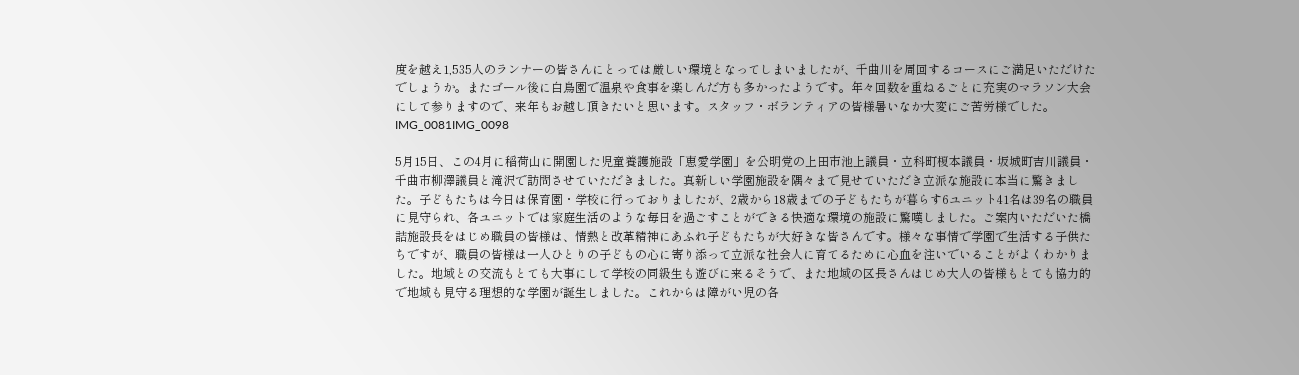度を越え1,535人のランナーの皆さんにとっては厳しい環境となってしまいましたが、千曲川を周回するコースにご満足いただけたでしょうか。またゴール後に白鳥園で温泉や食事を楽しんだ方も多かったようです。年々回数を重ねるごとに充実のマラソン大会にして参りますので、来年もお越し頂きたいと思います。スタッフ・ボランティアの皆様暑いなか大変にご苦労様でした。IMG_0081IMG_0098

5月15日、この4月に稲荷山に開園した児童養護施設「恵愛学園」を公明党の上田市池上議員・立科町榎本議員・坂城町吉川議員・千曲市柳澤議員と滝沢で訪問させていただきました。真新しい学園施設を隅々まで見せていただき立派な施設に本当に驚きました。子どもたちは今日は保育園・学校に行っておりましたが、2歳から18歳までの子どもたちが暮らす6ユニット41名は39名の職員に見守られ、各ユニットでは家庭生活のような毎日を過ごすことができる快適な環境の施設に驚嘆しました。ご案内いただいた橋詰施設長をはじめ職員の皆様は、情熱と改革精神にあふれ子どもたちが大好きな皆さんです。様々な事情で学園で生活する子供たちですが、職員の皆様は一人ひとりの子どもの心に寄り添って立派な社会人に育てるために心血を注いでいることがよくわかりました。地域との交流もとても大事にして学校の同級生も遊びに来るそうで、また地域の区長さんはじめ大人の皆様もとても協力的で地域も見守る理想的な学園が誕生しました。これからは障がい児の各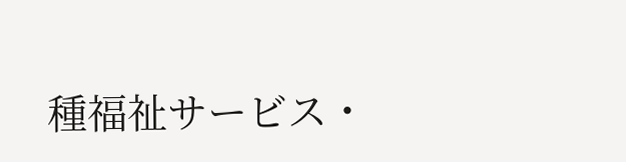種福祉サービス・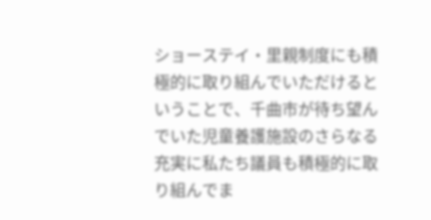ショーステイ・里親制度にも積極的に取り組んでいただけるということで、千曲市が待ち望んでいた児童養護施設のさらなる充実に私たち議員も積極的に取り組んでま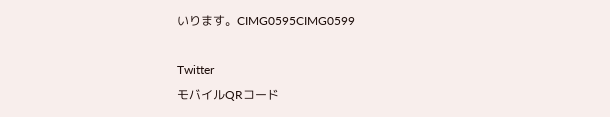いります。CIMG0595CIMG0599

Twitter
モバイルQRコード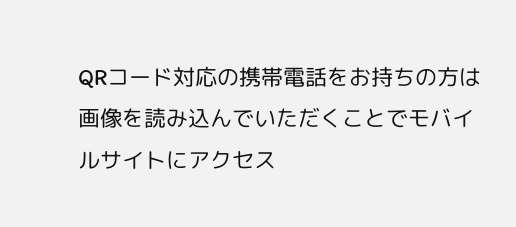QRコード対応の携帯電話をお持ちの方は画像を読み込んでいただくことでモバイルサイトにアクセス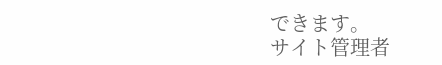できます。
サイト管理者